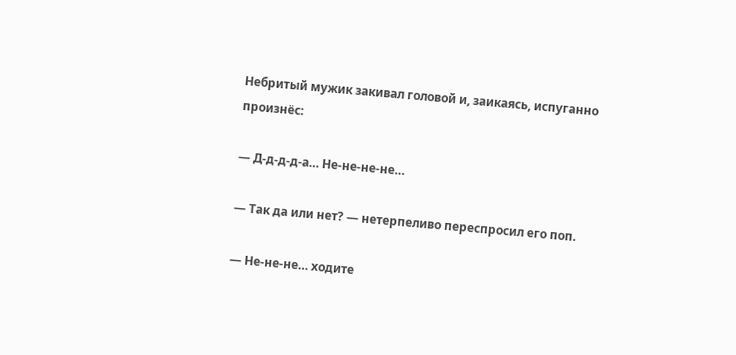Небритый мужик закивал головой и, заикаясь, испуганно произнёс:

— Д-д-д-д-а… Не-не-не-не…

— Так да или нет? — нетерпеливо переспросил его поп.

— Не-не-не… ходите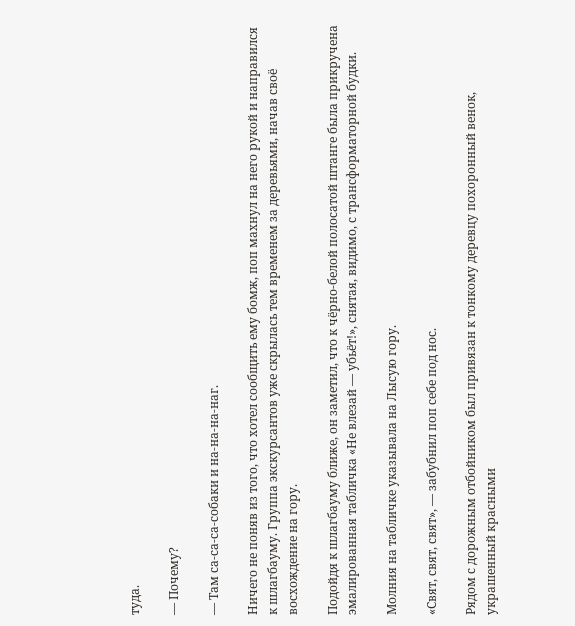туда.

— Почему?

— Там са-са-са-собаки и на-на-на-наг.

Ничего не поняв из того, что хотел сообщить ему бомж, поп махнул на него рукой и направился к шлагбауму. Группа экскурсантов уже скрылась тем временем за деревьями, начав своё восхождение на гору.

Подойдя к шлагбауму ближе, он заметил, что к чёрно-белой полосатой штанге была прикручена эмалированная табличка «Не влезай — убьёт!», снятая, видимо, с трансформаторной будки.

Молния на табличке указывала на Лысую гору.

«Свят, свят, свят», — забубнил поп себе под нос.

Рядом с дорожным отбойником был привязан к тонкому деревцу похоронный венок, украшенный красными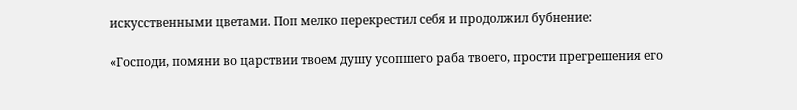искусственными цветами. Поп мелко перекрестил себя и продолжил бубнение:

«Господи, помяни во царствии твоем душу усопшего раба твоего, прости прегрешения его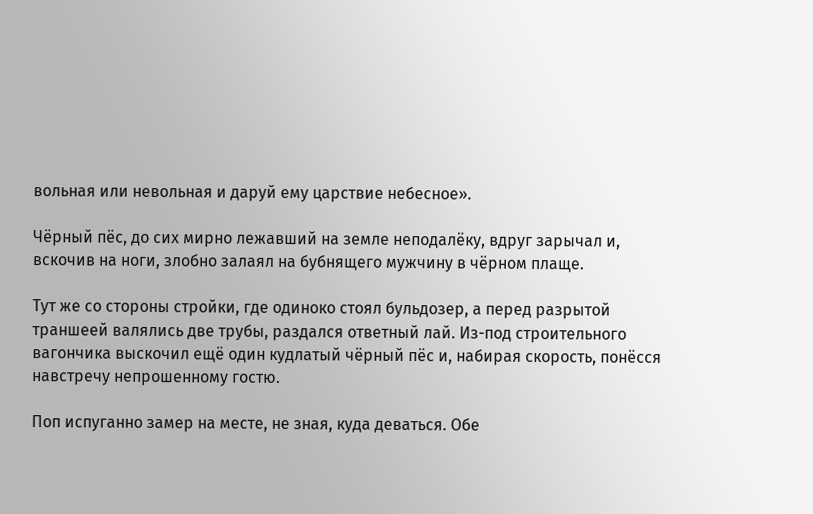вольная или невольная и даруй ему царствие небесное».

Чёрный пёс, до сих мирно лежавший на земле неподалёку, вдруг зарычал и, вскочив на ноги, злобно залаял на бубнящего мужчину в чёрном плаще.

Тут же со стороны стройки, где одиноко стоял бульдозер, а перед разрытой траншеей валялись две трубы, раздался ответный лай. Из-под строительного вагончика выскочил ещё один кудлатый чёрный пёс и, набирая скорость, понёсся навстречу непрошенному гостю.

Поп испуганно замер на месте, не зная, куда деваться. Обе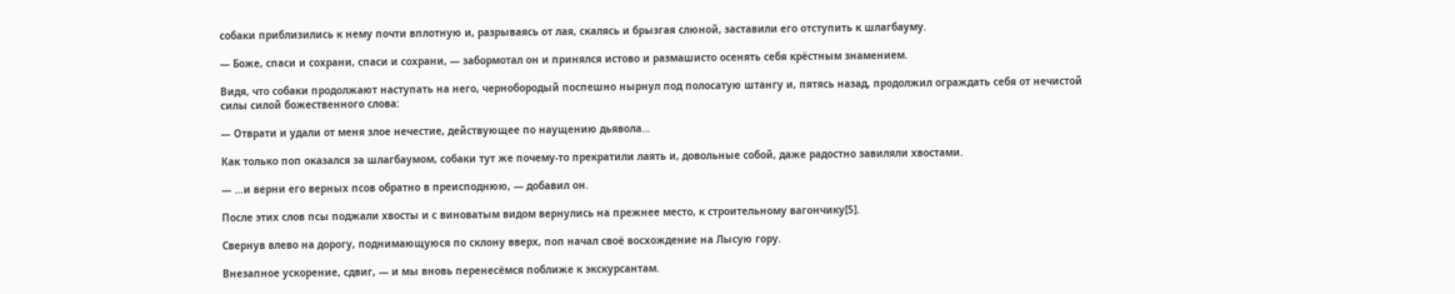собаки приблизились к нему почти вплотную и, разрываясь от лая, скалясь и брызгая слюной, заставили его отступить к шлагбауму.

— Боже, спаси и сохрани, спаси и сохрани, — забормотал он и принялся истово и размашисто осенять себя крёстным знамением.

Видя, что собаки продолжают наступать на него, чернобородый поспешно нырнул под полосатую штангу и, пятясь назад, продолжил ограждать себя от нечистой силы силой божественного слова:

— Отврати и удали от меня злое нечестие, действующее по наущению дьявола…

Как только поп оказался за шлагбаумом, собаки тут же почему-то прекратили лаять и, довольные собой, даже радостно завиляли хвостами.

— …и верни его верных псов обратно в преисподнюю, — добавил он.

После этих слов псы поджали хвосты и с виноватым видом вернулись на прежнее место, к строительному вагончику[5].

Свернув влево на дорогу, поднимающуюся по склону вверх, поп начал своё восхождение на Лысую гору.

Внезапное ускорение, сдвиг, — и мы вновь перенесёмся поближе к экскурсантам.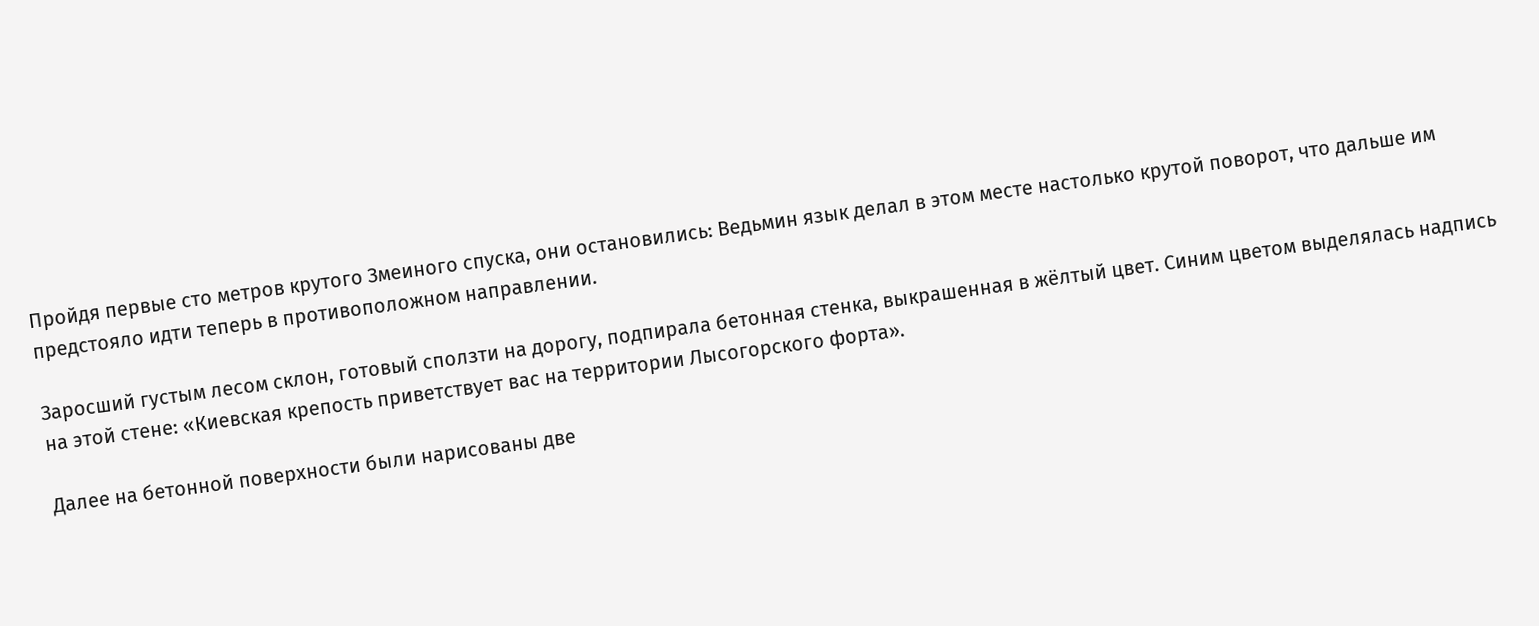Пройдя первые сто метров крутого Змеиного спуска, они остановились: Ведьмин язык делал в этом месте настолько крутой поворот, что дальше им предстояло идти теперь в противоположном направлении.

Заросший густым лесом склон, готовый сползти на дорогу, подпирала бетонная стенка, выкрашенная в жёлтый цвет. Синим цветом выделялась надпись на этой стене: «Киевская крепость приветствует вас на территории Лысогорского форта».

Далее на бетонной поверхности были нарисованы две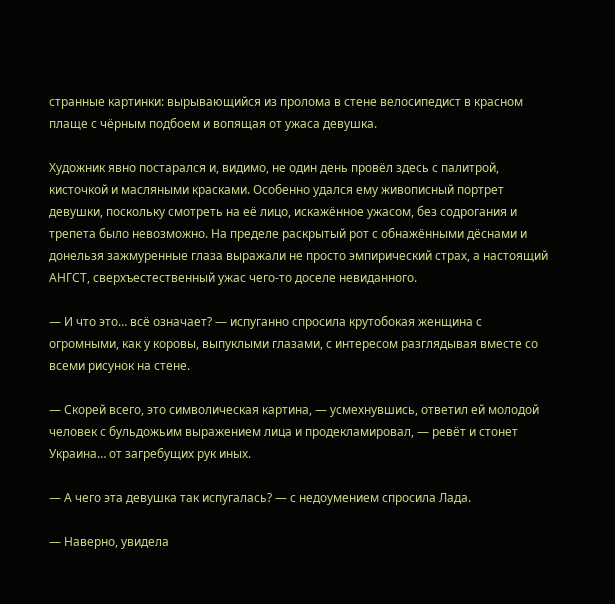странные картинки: вырывающийся из пролома в стене велосипедист в красном плаще с чёрным подбоем и вопящая от ужаса девушка.

Художник явно постарался и, видимо, не один день провёл здесь с палитрой, кисточкой и масляными красками. Особенно удался ему живописный портрет девушки, поскольку смотреть на её лицо, искажённое ужасом, без содрогания и трепета было невозможно. На пределе раскрытый рот с обнажёнными дёснами и донельзя зажмуренные глаза выражали не просто эмпирический страх, а настоящий АНГСТ, сверхъестественный ужас чего-то доселе невиданного.

— И что это… всё означает? — испуганно спросила крутобокая женщина с огромными, как у коровы, выпуклыми глазами, с интересом разглядывая вместе со всеми рисунок на стене.

— Скорей всего, это символическая картина, — усмехнувшись, ответил ей молодой человек с бульдожьим выражением лица и продекламировал, — ревёт и стонет Украина… от загребущих рук иных.

— А чего эта девушка так испугалась? — с недоумением спросила Лада.

— Наверно, увидела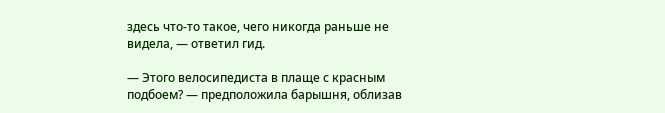здесь что-то такое, чего никогда раньше не видела, — ответил гид.

— Этого велосипедиста в плаще с красным подбоем? — предположила барышня, облизав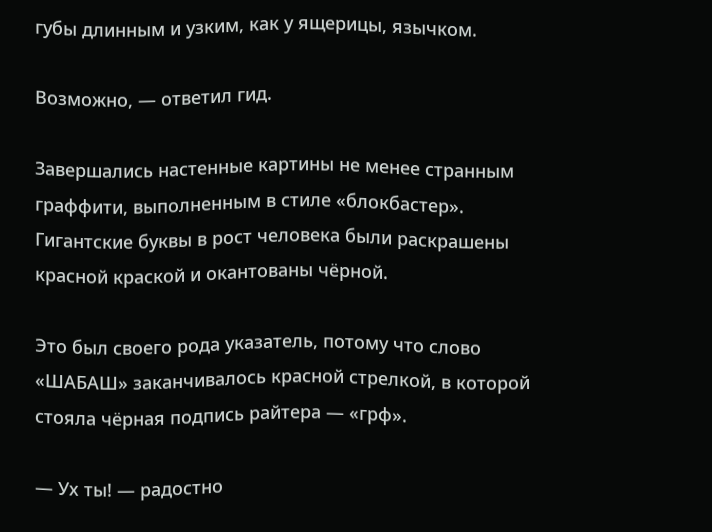губы длинным и узким, как у ящерицы, язычком.

Возможно, — ответил гид.

Завершались настенные картины не менее странным граффити, выполненным в стиле «блокбастер». Гигантские буквы в рост человека были раскрашены красной краской и окантованы чёрной.

Это был своего рода указатель, потому что слово «ШАБАШ» заканчивалось красной стрелкой, в которой стояла чёрная подпись райтера — «грф».

— Ух ты! — радостно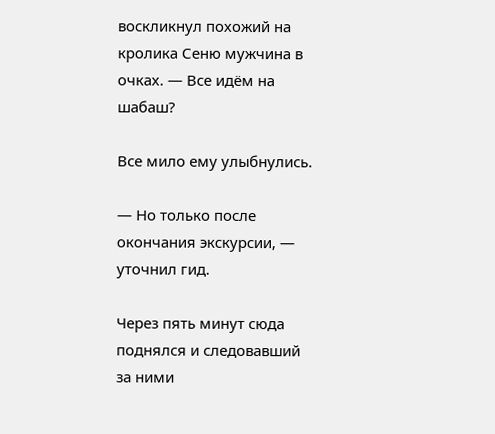воскликнул похожий на кролика Сеню мужчина в очках. — Все идём на шабаш?

Все мило ему улыбнулись.

— Но только после окончания экскурсии, — уточнил гид.

Через пять минут сюда поднялся и следовавший за ними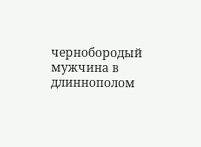чернобородый мужчина в длиннополом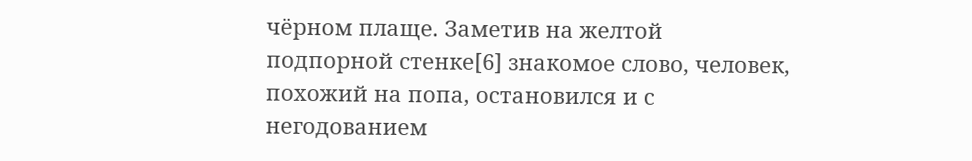чёрном плаще. Заметив на желтой подпорной стенке[6] знакомое слово, человек, похожий на попа, остановился и с негодованием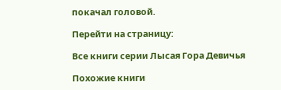покачал головой.

Перейти на страницу:

Все книги серии Лысая Гора Девичья

Похожие книги